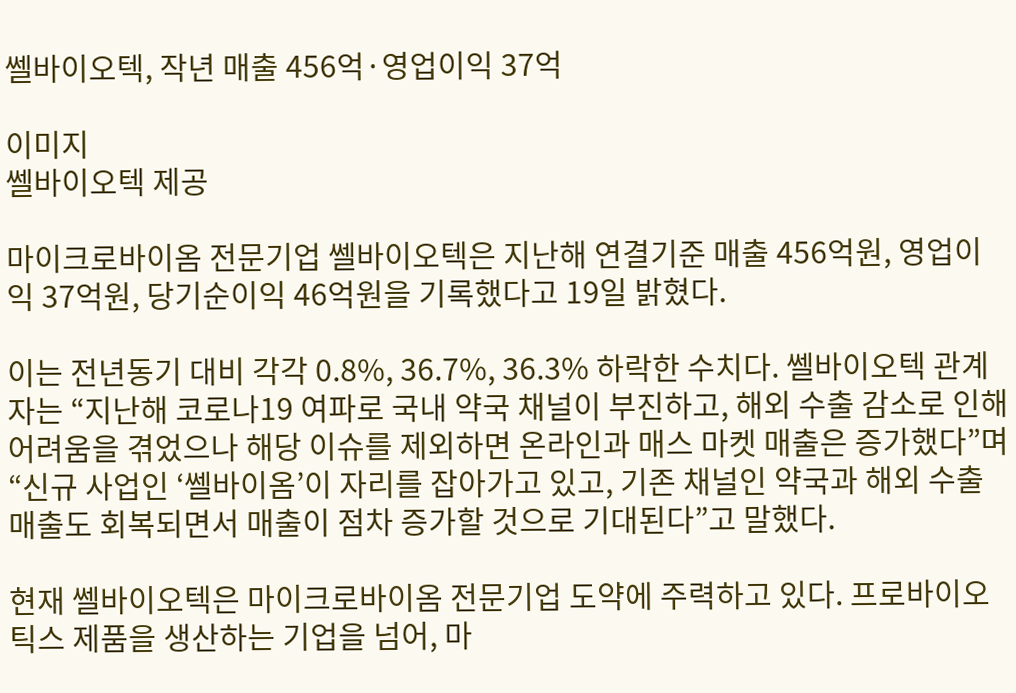쎌바이오텍, 작년 매출 456억·영업이익 37억

이미지
쎌바이오텍 제공

마이크로바이옴 전문기업 쎌바이오텍은 지난해 연결기준 매출 456억원, 영업이익 37억원, 당기순이익 46억원을 기록했다고 19일 밝혔다.

이는 전년동기 대비 각각 0.8%, 36.7%, 36.3% 하락한 수치다. 쎌바이오텍 관계자는 “지난해 코로나19 여파로 국내 약국 채널이 부진하고, 해외 수출 감소로 인해 어려움을 겪었으나 해당 이슈를 제외하면 온라인과 매스 마켓 매출은 증가했다”며 “신규 사업인 ‘쎌바이옴’이 자리를 잡아가고 있고, 기존 채널인 약국과 해외 수출 매출도 회복되면서 매출이 점차 증가할 것으로 기대된다”고 말했다.

현재 쎌바이오텍은 마이크로바이옴 전문기업 도약에 주력하고 있다. 프로바이오틱스 제품을 생산하는 기업을 넘어, 마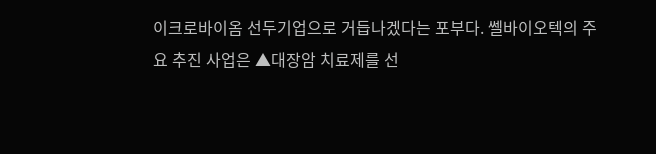이크로바이옴 선두기업으로 거듭나겠다는 포부다. 쎌바이오텍의 주요 추진 사업은 ▲대장암 치료제를 선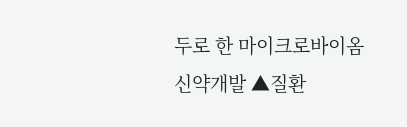두로 한 마이크로바이옴 신약개발 ▲질환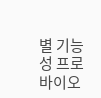별 기능성 프로바이오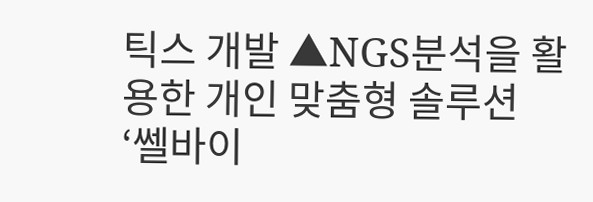틱스 개발 ▲NGS분석을 활용한 개인 맞춤형 솔루션 ‘쎌바이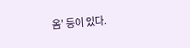옴’ 등이 있다.